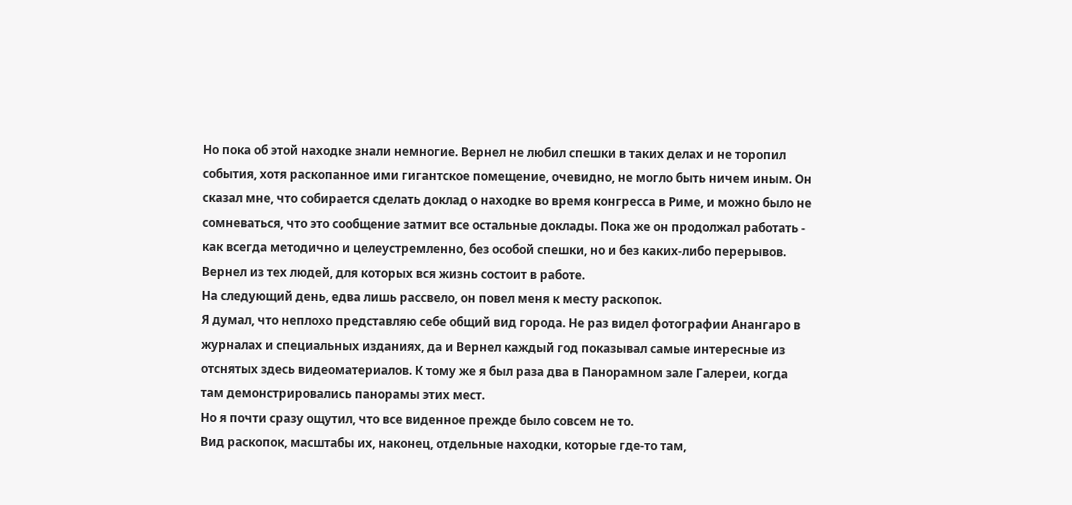Но пока об этой находке знали немногие. Вернел не любил спешки в таких делах и не торопил события, хотя раскопанное ими гигантское помещение, очевидно, не могло быть ничем иным. Он сказал мне, что собирается сделать доклад о находке во время конгресса в Риме, и можно было не сомневаться, что это сообщение затмит все остальные доклады. Пока же он продолжал работать - как всегда методично и целеустремленно, без особой спешки, но и без каких-либо перерывов. Вернел из тех людей, для которых вся жизнь состоит в работе.
На следующий день, едва лишь рассвело, он повел меня к месту раскопок.
Я думал, что неплохо представляю себе общий вид города. Не раз видел фотографии Анангаро в журналах и специальных изданиях, да и Вернел каждый год показывал самые интересные из отснятых здесь видеоматериалов. К тому же я был раза два в Панорамном зале Галереи, когда там демонстрировались панорамы этих мест.
Но я почти сразу ощутил, что все виденное прежде было совсем не то.
Вид раскопок, масштабы их, наконец, отдельные находки, которые где-то там,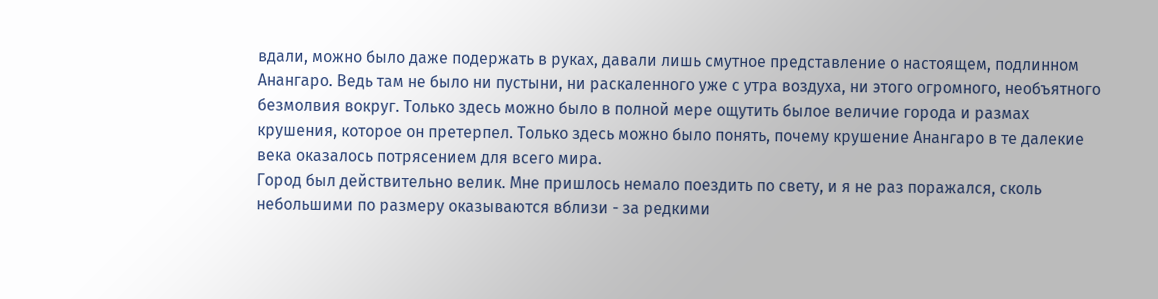вдали, можно было даже подержать в руках, давали лишь смутное представление о настоящем, подлинном Анангаро. Ведь там не было ни пустыни, ни раскаленного уже с утра воздуха, ни этого огромного, необъятного безмолвия вокруг. Только здесь можно было в полной мере ощутить былое величие города и размах крушения, которое он претерпел. Только здесь можно было понять, почему крушение Анангаро в те далекие века оказалось потрясением для всего мира.
Город был действительно велик. Мне пришлось немало поездить по свету, и я не раз поражался, сколь небольшими по размеру оказываются вблизи - за редкими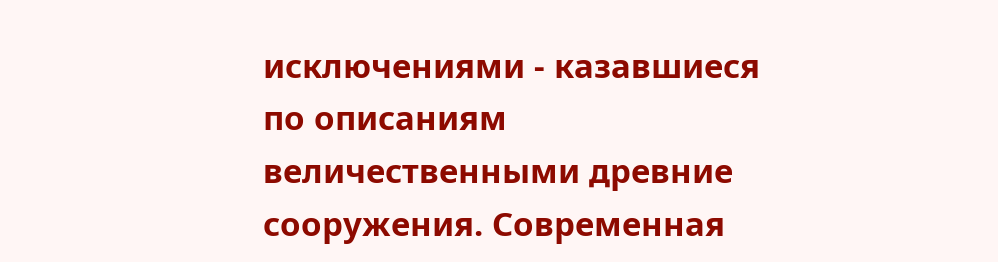исключениями - казавшиеся по описаниям величественными древние сооружения. Современная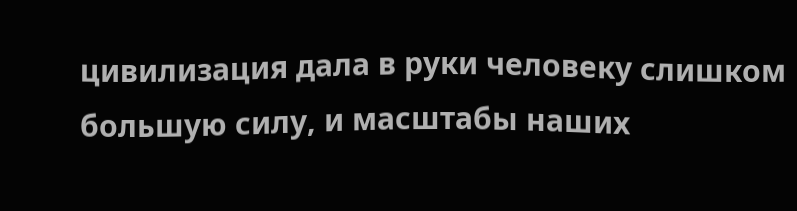цивилизация дала в руки человеку слишком большую силу, и масштабы наших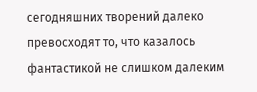сегодняшних творений далеко превосходят то, что казалось фантастикой не слишком далеким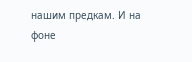нашим предкам. И на фоне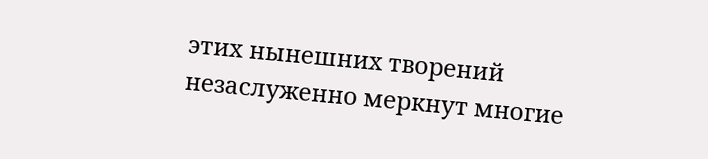этих нынешних творений незаслуженно меркнут многие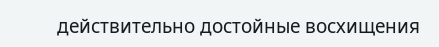действительно достойные восхищения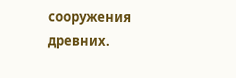сооружения древних.